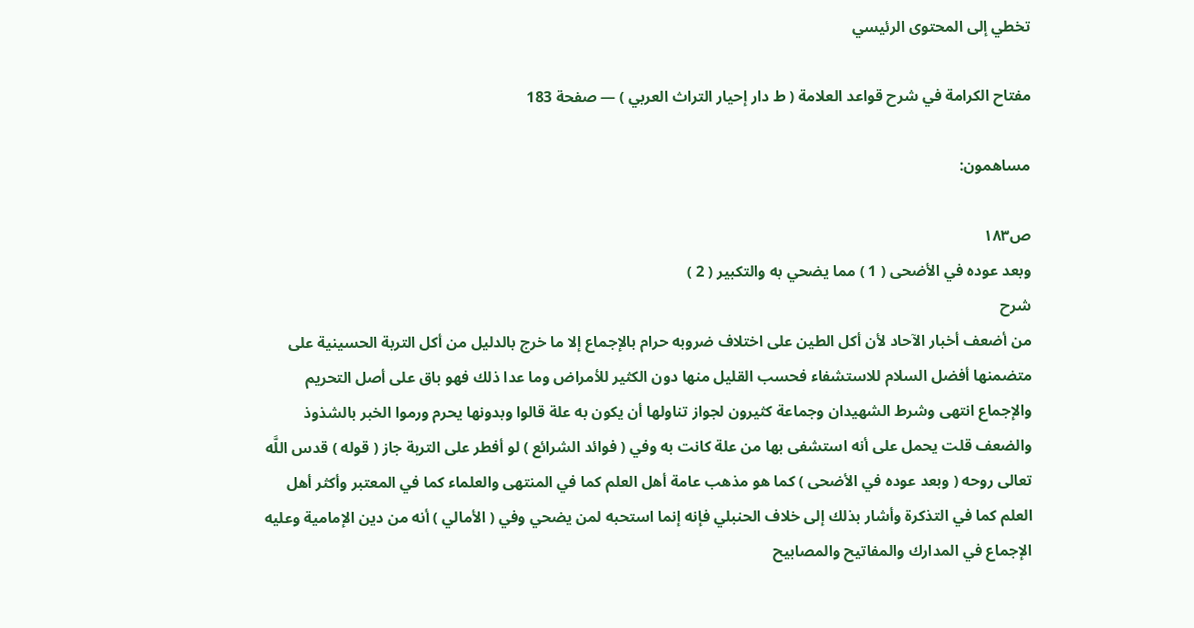تخطي إلى المحتوى الرئيسي

مفتاح الكرامة في شرح قواعد العلامة ( ط دار إحيار التراث العربي ) — صفحة 183

مساهمون:

ص١٨٣
وبعد عوده في الأضحى ( 1 ) مما يضحي به والتكبير ( 2 )
شرح
من أضعف أخبار الآحاد لأن أكل الطين على اختلاف ضروبه حرام بالإجماع إلا ما خرج بالدليل من أكل التربة الحسينية على متضمنها أفضل السلام للاستشفاء فحسب القليل منها دون الكثير للأمراض وما عدا ذلك فهو باق على أصل التحريم والإجماع انتهى وشرط الشهيدان وجماعة كثيرون لجواز تناولها أن يكون به علة قالوا وبدونها يحرم ورموا الخبر بالشذوذ والضعف قلت يحمل على أنه استشفى بها من علة كانت به وفي ( فوائد الشرائع ) لو أفطر على التربة جاز ( قوله ) قدس اللَّه تعالى روحه ( وبعد عوده في الأضحى ) كما هو مذهب عامة أهل العلم كما في المنتهى والعلماء كما في المعتبر وأكثر أهل العلم كما في التذكرة وأشار بذلك إلى خلاف الحنبلي فإنه إنما استحبه لمن يضحي وفي ( الأمالي ) أنه من دين الإمامية وعليه الإجماع في المدارك والمفاتيح والمصابيح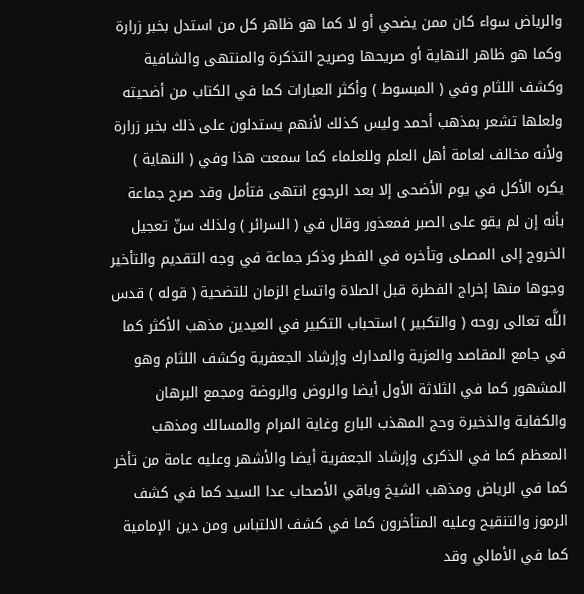والرياض سواء كان ممن يضحي أو لا كما هو ظاهر كل من استدل بخبر زرارة وكما هو ظاهر النهاية أو صريحها وصريح التذكرة والمنتهى والشافية وكشف اللثام وفي ( المبسوط ) وأكثر العبارات كما في الكتاب من أضحيته ولعلها تشعر بمذهب أحمد وليس كذلك لأنهم يستدلون على ذلك بخبر زرارة ولأنه مخالف لعامة أهل العلم وللعلماء كما سمعت هذا وفي ( النهاية ) يكره الأكل في يوم الأضحى إلا بعد الرجوع انتهى فتأمل وقد صرح جماعة بأنه إن لم يقو على الصبر فمعذور وقال في ( السرائر ) ولذلك سنّ تعجيل الخروج إلى المصلى وتأخره في الفطر وذكر جماعة في وجه التقديم والتأخير وجوها منها إخراج الفطرة قبل الصلاة واتساع الزمان للتضحية ( قوله ) قدس اللَّه تعالى روحه ( والتكبير ) استحباب التكبير في العيدين مذهب الأكثر كما في جامع المقاصد والعزية والمدارك وإرشاد الجعفرية وكشف اللثام وهو المشهور كما في الثلاثة الأول أيضا والروض والروضة ومجمع البرهان والكفاية والذخيرة وحج المهذب البارع وغاية المرام والمسالك ومذهب المعظم كما في الذكرى وإرشاد الجعفرية أيضا والأشهر وعليه عامة من تأخر كما في الرياض ومذهب الشيخ وباقي الأصحاب عدا السيد كما في كشف الرموز والتنقيح وعليه المتأخرون كما في كشف الالتباس ومن دين الإمامية كما في الأمالي وقد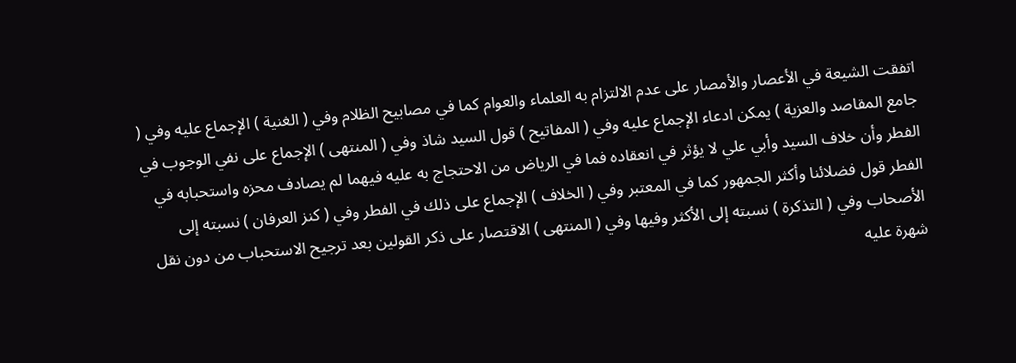اتفقت الشيعة في الأعصار والأمصار على عدم الالتزام به العلماء والعوام كما في مصابيح الظلام وفي ( الغنية ) الإجماع عليه وفي ( جامع المقاصد والعزية ) يمكن ادعاء الإجماع عليه وفي ( المفاتيح ) قول السيد شاذ وفي ( المنتهى ) الإجماع على نفي الوجوب في الفطر وأن خلاف السيد وأبي علي لا يؤثر في انعقاده فما في الرياض من الاحتجاج به عليه فيهما لم يصادف محزه واستحبابه في الفطر قول فضلائنا وأكثر الجمهور كما في المعتبر وفي ( الخلاف ) الإجماع على ذلك في الفطر وفي ( كنز العرفان ) نسبته إلى الأصحاب وفي ( التذكرة ) نسبته إلى الأكثر وفيها وفي ( المنتهى ) الاقتصار على ذكر القولين بعد ترجيح الاستحباب من دون نقل شهرة عليه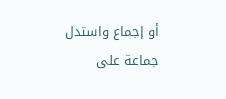أو إجماع واستدل جماعة على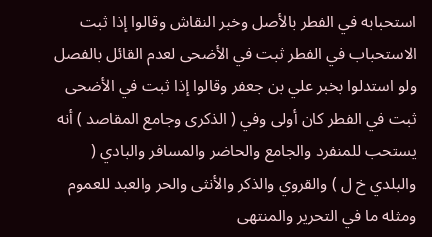استحبابه في الفطر بالأصل وخبر النقاش وقالوا إذا ثبت الاستحباب في الفطر ثبت في الأضحى لعدم القائل بالفصل ولو استدلوا بخبر علي بن جعفر وقالوا إذا ثبت في الأضحى ثبت في الفطر كان أولى وفي ( الذكرى وجامع المقاصد ) أنه يستحب للمنفرد والجامع والحاضر والمسافر والبادي ( والبلدي خ ل ) والقروي والذكر والأنثى والحر والعبد للعموم ومثله ما في التحرير والمنتهى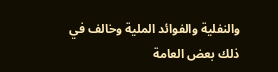والنفلية والفوائد الملية وخالف في ذلك بعض العامة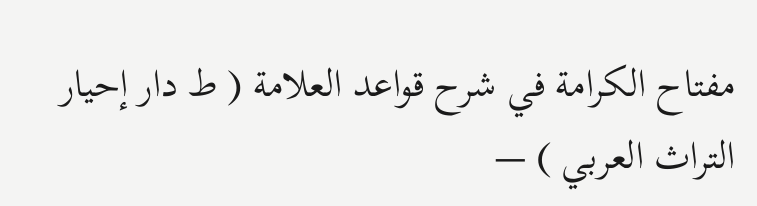مفتاح الكرامة في شرح قواعد العلامة ( ط دار إحيار التراث العربي ) —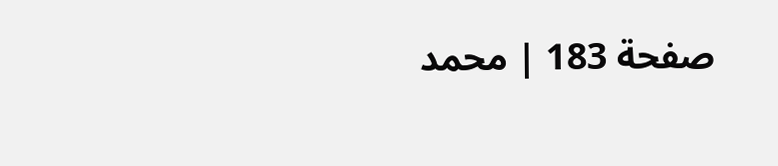صفحة 183 | محمد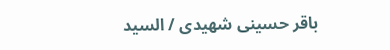باقر حسينى شهيدى / السيد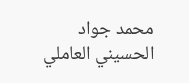محمد جواد الحسيني العاملي